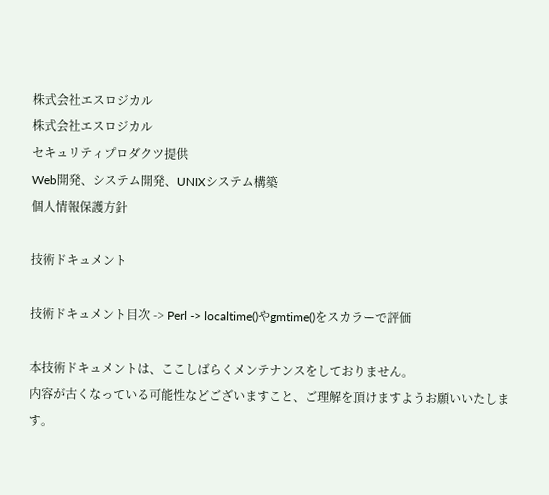株式会社エスロジカル
株式会社エスロジカル
セキュリティプロダクツ提供
Web開発、システム開発、UNIXシステム構築
個人情報保護方針

技術ドキュメント

技術ドキュメント目次 -> Perl -> localtime()やgmtime()をスカラーで評価

本技術ドキュメントは、ここしばらくメンテナンスをしておりません。
内容が古くなっている可能性などございますこと、ご理解を頂けますようお願いいたします。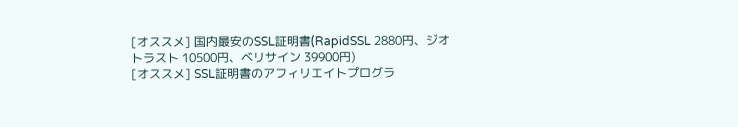[オススメ] 国内最安のSSL証明書(RapidSSL 2880円、ジオトラスト 10500円、ベリサイン 39900円)
[オススメ] SSL証明書のアフィリエイトプログラ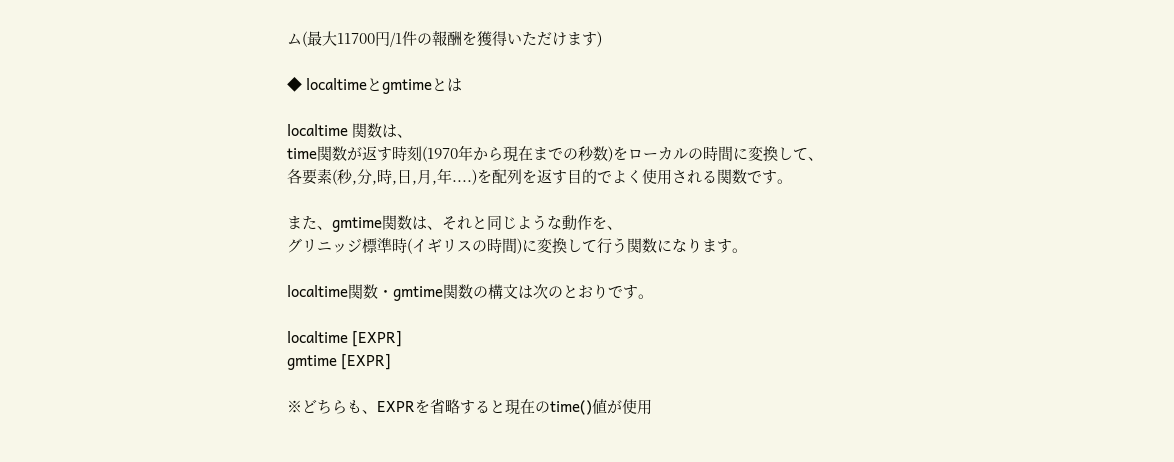ム(最大11700円/1件の報酬を獲得いただけます)

◆ localtimeとgmtimeとは

localtime 関数は、
time関数が返す時刻(1970年から現在までの秒数)をローカルの時間に変換して、
各要素(秒,分,時,日,月,年....)を配列を返す目的でよく使用される関数です。

また、gmtime関数は、それと同じような動作を、
グリニッジ標準時(イギリスの時間)に変換して行う関数になります。

localtime関数・gmtime関数の構文は次のとおりです。

localtime [EXPR]
gmtime [EXPR]

※どちらも、EXPRを省略すると現在のtime()値が使用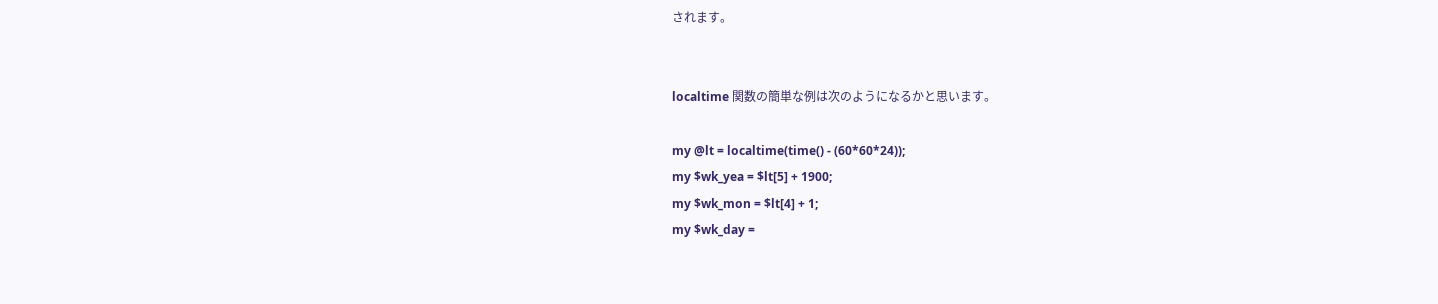されます。


localtime 関数の簡単な例は次のようになるかと思います。

my @lt = localtime(time() - (60*60*24));
my $wk_yea = $lt[5] + 1900;
my $wk_mon = $lt[4] + 1;
my $wk_day =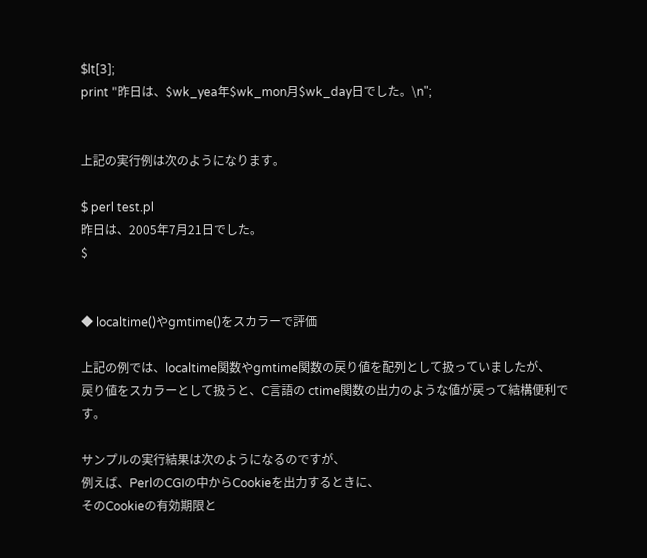$lt[3];
print "昨日は、$wk_yea年$wk_mon月$wk_day日でした。\n";


上記の実行例は次のようになります。

$ perl test.pl
昨日は、2005年7月21日でした。
$


◆ localtime()やgmtime()をスカラーで評価

上記の例では、localtime関数やgmtime関数の戻り値を配列として扱っていましたが、
戻り値をスカラーとして扱うと、C言語の ctime関数の出力のような値が戻って結構便利です。

サンプルの実行結果は次のようになるのですが、
例えば、PerlのCGIの中からCookieを出力するときに、
そのCookieの有効期限と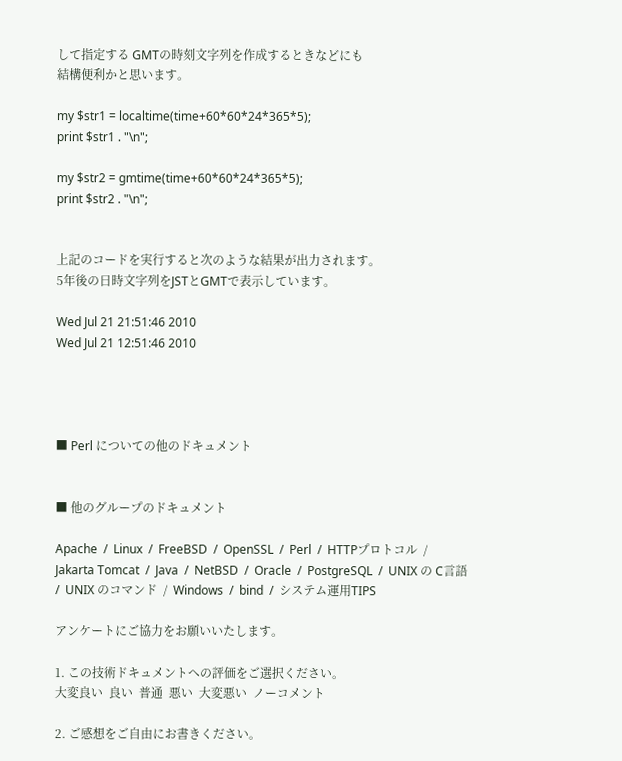して指定する GMTの時刻文字列を作成するときなどにも
結構便利かと思います。

my $str1 = localtime(time+60*60*24*365*5);
print $str1 . "\n";

my $str2 = gmtime(time+60*60*24*365*5);
print $str2 . "\n";


上記のコードを実行すると次のような結果が出力されます。
5年後の日時文字列をJSTとGMTで表示しています。

Wed Jul 21 21:51:46 2010
Wed Jul 21 12:51:46 2010




■ Perl についての他のドキュメント


■ 他のグループのドキュメント

Apache  /  Linux  /  FreeBSD  /  OpenSSL  /  Perl  /  HTTPプロトコル  /  Jakarta Tomcat  /  Java  /  NetBSD  /  Oracle  /  PostgreSQL  /  UNIX の C言語  /  UNIX のコマンド  /  Windows  /  bind  /  システム運用TIPS

アンケートにご協力をお願いいたします。

1. この技術ドキュメントへの評価をご選択ください。
大変良い  良い  普通  悪い  大変悪い  ノーコメント

2. ご感想をご自由にお書きください。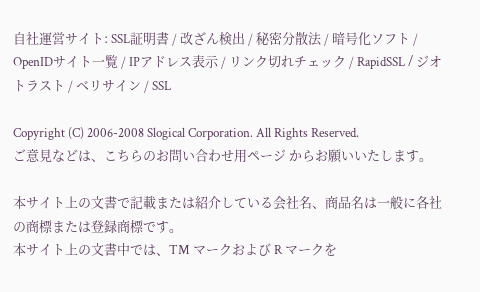自社運営サイト: SSL証明書 / 改ざん検出 / 秘密分散法 / 暗号化ソフト / OpenIDサイト一覧 / IPアドレス表示 / リンク切れチェック / RapidSSL / ジオトラスト / ベリサイン / SSL

Copyright (C) 2006-2008 Slogical Corporation. All Rights Reserved.
ご意見などは、こちらのお問い合わせ用ページ からお願いいたします。

本サイト上の文書で記載または紹介している会社名、商品名は一般に各社の商標または登録商標です。
本サイト上の文書中では、TM マークおよび R マークを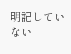明記していない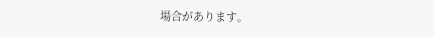場合があります。